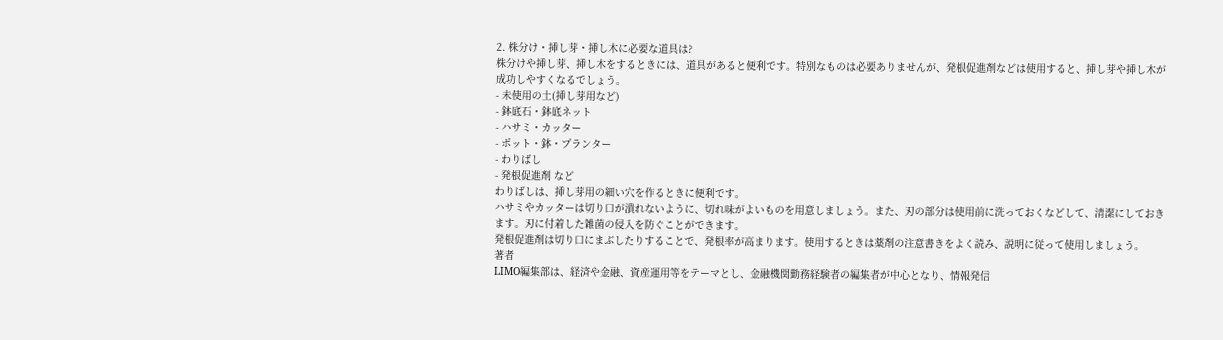2. 株分け・挿し芽・挿し木に必要な道具は?
株分けや挿し芽、挿し木をするときには、道具があると便利です。特別なものは必要ありませんが、発根促進剤などは使用すると、挿し芽や挿し木が成功しやすくなるでしょう。
- 未使用の土(挿し芽用など)
- 鉢底石・鉢底ネット
- ハサミ・カッター
- ポット・鉢・プランター
- わりばし
- 発根促進剤 など
わりばしは、挿し芽用の細い穴を作るときに便利です。
ハサミやカッターは切り口が潰れないように、切れ味がよいものを用意しましょう。また、刃の部分は使用前に洗っておくなどして、清潔にしておきます。刃に付着した雑菌の侵入を防ぐことができます。
発根促進剤は切り口にまぶしたりすることで、発根率が高まります。使用するときは薬剤の注意書きをよく読み、説明に従って使用しましょう。
著者
LIMO編集部は、経済や金融、資産運用等をテーマとし、金融機関勤務経験者の編集者が中心となり、情報発信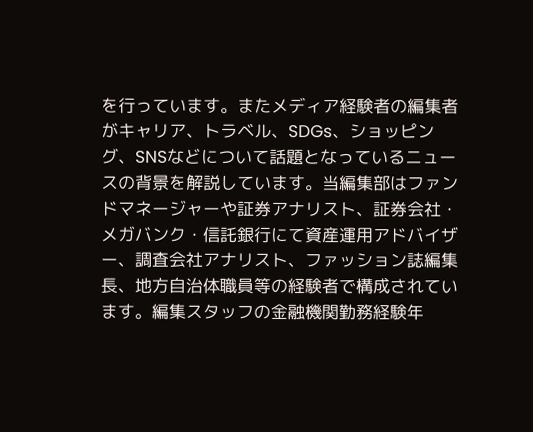を行っています。またメディア経験者の編集者がキャリア、トラベル、SDGs、ショッピング、SNSなどについて話題となっているニュースの背景を解説しています。当編集部はファンドマネージャーや証券アナリスト、証券会社・メガバンク・信託銀行にて資産運用アドバイザー、調査会社アナリスト、ファッション誌編集長、地方自治体職員等の経験者で構成されています。編集スタッフの金融機関勤務経験年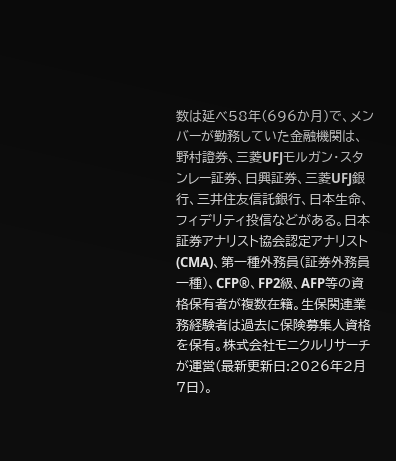数は延べ58年(696か月)で、メンバーが勤務していた金融機関は、野村證券、三菱UFJモルガン・スタンレー証券、日興証券、三菱UFJ銀行、三井住友信託銀行、日本生命、フィデリティ投信などがある。日本証券アナリスト協会認定アナリスト(CMA)、第一種外務員(証券外務員一種)、CFP®、FP2級、AFP等の資格保有者が複数在籍。生保関連業務経験者は過去に保険募集人資格を保有。株式会社モニクルリサーチが運営(最新更新日:2026年2月7日)。